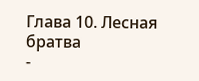Глава 10. Лесная братва
-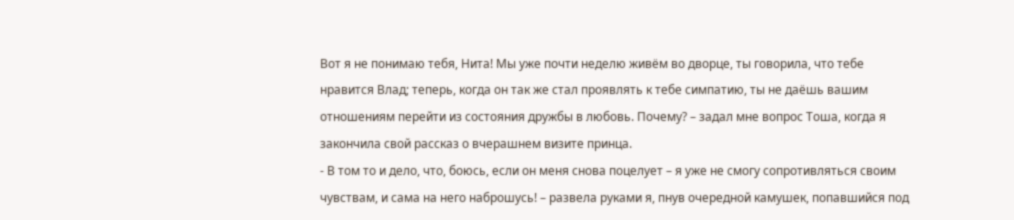Вот я не понимаю тебя, Нита! Мы уже почти неделю живём во дворце, ты говорила, что тебе нравится Влад; теперь, когда он так же стал проявлять к тебе симпатию, ты не даёшь вашим отношениям перейти из состояния дружбы в любовь. Почему? – задал мне вопрос Тоша, когда я закончила свой рассказ о вчерашнем визите принца.
- В том то и дело, что, боюсь, если он меня снова поцелует – я уже не смогу сопротивляться своим чувствам, и сама на него наброшусь! – развела руками я, пнув очередной камушек, попавшийся под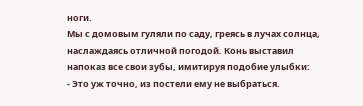ноги.
Мы с домовым гуляли по саду, греясь в лучах солнца, наслаждаясь отличной погодой. Конь выставил напоказ все свои зубы, имитируя подобие улыбки:
- Это уж точно, из постели ему не выбраться.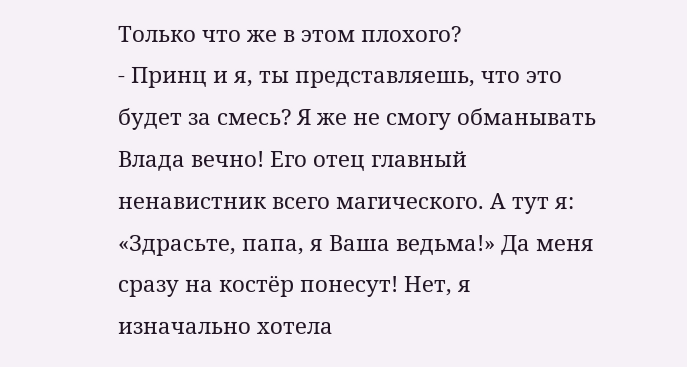Только что же в этом плохого?
- Принц и я, ты представляешь, что это будет за смесь? Я же не смогу обманывать Влада вечно! Его отец главный ненавистник всего магического. А тут я: «Здрасьте, папа, я Ваша ведьма!» Да меня сразу на костёр понесут! Нет, я изначально хотела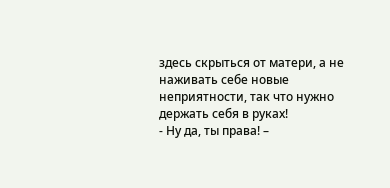здесь скрыться от матери, а не наживать себе новые неприятности, так что нужно держать себя в руках!
- Ну да, ты права! –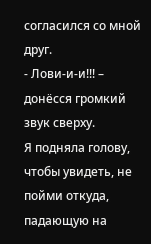согласился со мной друг.
- Лови-и-и!!! – донёсся громкий звук сверху.
Я подняла голову, чтобы увидеть, не пойми откуда, падающую на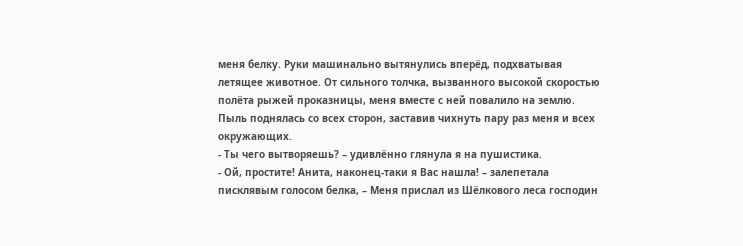меня белку. Руки машинально вытянулись вперёд, подхватывая летящее животное. От сильного толчка, вызванного высокой скоростью полёта рыжей проказницы, меня вместе с ней повалило на землю. Пыль поднялась со всех сторон, заставив чихнуть пару раз меня и всех окружающих.
- Ты чего вытворяешь? – удивлённо глянула я на пушистика.
- Ой, простите! Анита, наконец-таки я Вас нашла! – залепетала писклявым голосом белка, – Меня прислал из Шёлкового леса господин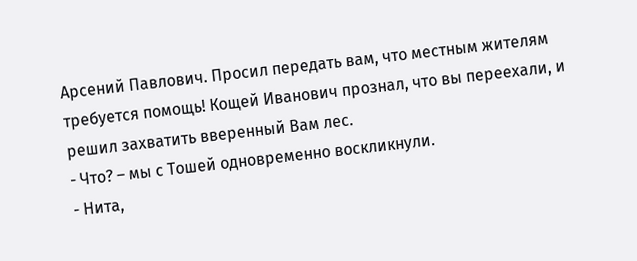Арсений Павлович. Просил передать вам, что местным жителям требуется помощь! Кощей Иванович прознал, что вы переехали, и решил захватить вверенный Вам лес.
- Что? – мы с Тошей одновременно воскликнули.
- Нита,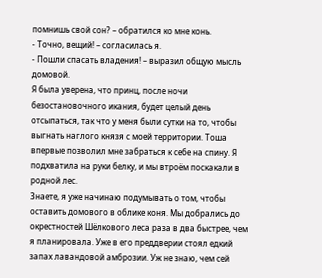помнишь свой сон? – обратился ко мне конь.
- Точно, вещий! – согласилась я.
- Пошли спасать владения! – выразил общую мысль домовой.
Я была уверена, что принц, после ночи безостановочного икания, будет целый день отсыпаться, так что у меня были сутки на то, чтобы выгнать наглого князя с моей территории. Тоша впервые позволил мне забраться к себе на спину. Я подхватила на руки белку, и мы втроём поскакали в родной лес.
Знаете, я уже начинаю подумывать о том, чтобы оставить домового в облике коня. Мы добрались до окрестностей Шёлкового леса раза в два быстрее, чем я планировала. Уже в его преддверии стоял едкий запах лавандовой амброзии. Уж не знаю, чем сей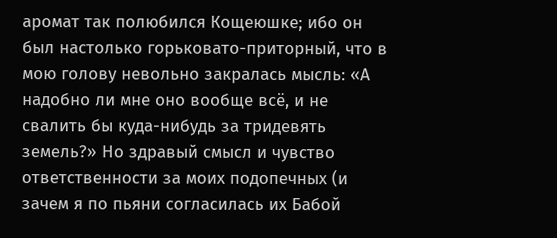аромат так полюбился Кощеюшке; ибо он был настолько горьковато-приторный, что в мою голову невольно закралась мысль: «А надобно ли мне оно вообще всё, и не свалить бы куда-нибудь за тридевять земель?» Но здравый смысл и чувство ответственности за моих подопечных (и зачем я по пьяни согласилась их Бабой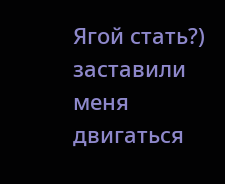Ягой стать?) заставили меня двигаться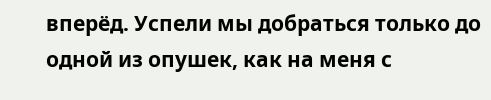вперёд. Успели мы добраться только до одной из опушек, как на меня с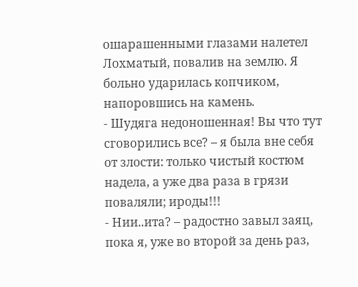ошарашенными глазами налетел Лохматый, повалив на землю. Я больно ударилась копчиком, напоровшись на камень.
- Шудяга недоношенная! Вы что тут сговорились все? – я была вне себя от злости: только чистый костюм надела, а уже два раза в грязи поваляли; ироды!!!
- Нии..ита? – радостно завыл заяц, пока я, уже во второй за день раз,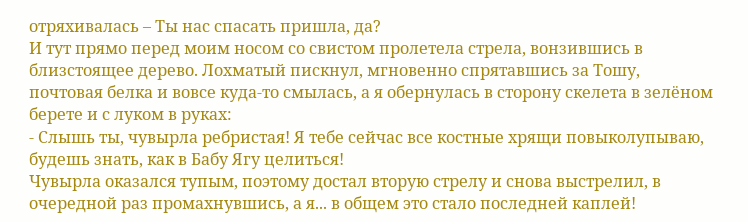отряхивалась – Ты нас спасать пришла, да?
И тут прямо перед моим носом со свистом пролетела стрела, вонзившись в близстоящее дерево. Лохматый пискнул, мгновенно спрятавшись за Тошу, почтовая белка и вовсе куда-то смылась, а я обернулась в сторону скелета в зелёном берете и с луком в руках:
- Слышь ты, чувырла ребристая! Я тебе сейчас все костные хрящи повыколупываю, будешь знать, как в Бабу Ягу целиться!
Чувырла оказался тупым, поэтому достал вторую стрелу и снова выстрелил, в очередной раз промахнувшись, а я... в общем это стало последней каплей!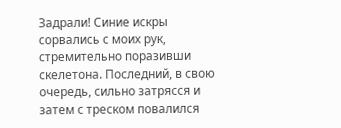Задрали! Синие искры сорвались с моих рук, стремительно поразивши скелетона. Последний, в свою очередь, сильно затрясся и затем с треском повалился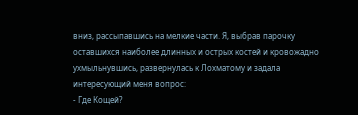вниз, рассыпавшись на мелкие части. Я, выбрав парочку оставшихся наиболее длинных и острых костей и кровожадно ухмыльнувшись, развернулась к Лохматому и задала интересующий меня вопрос:
- Где Кощей?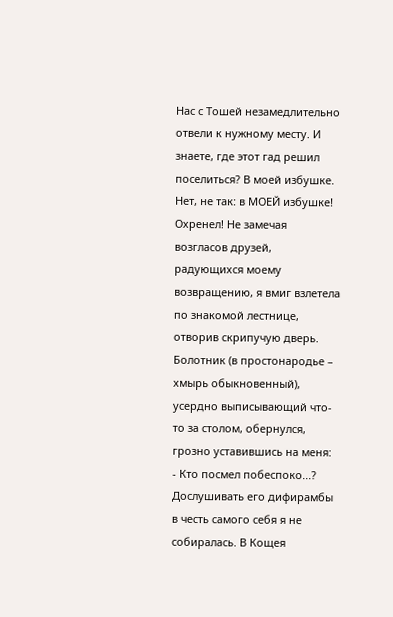Нас с Тошей незамедлительно отвели к нужному месту. И знаете, где этот гад решил поселиться? В моей избушке. Нет, не так: в МОЕЙ избушке! Охренел! Не замечая возгласов друзей, радующихся моему возвращению, я вмиг взлетела по знакомой лестнице, отворив скрипучую дверь. Болотник (в простонародье – хмырь обыкновенный), усердно выписывающий что-то за столом, обернулся, грозно уставившись на меня:
- Кто посмел побеспоко...?
Дослушивать его дифирамбы в честь самого себя я не собиралась. В Кощея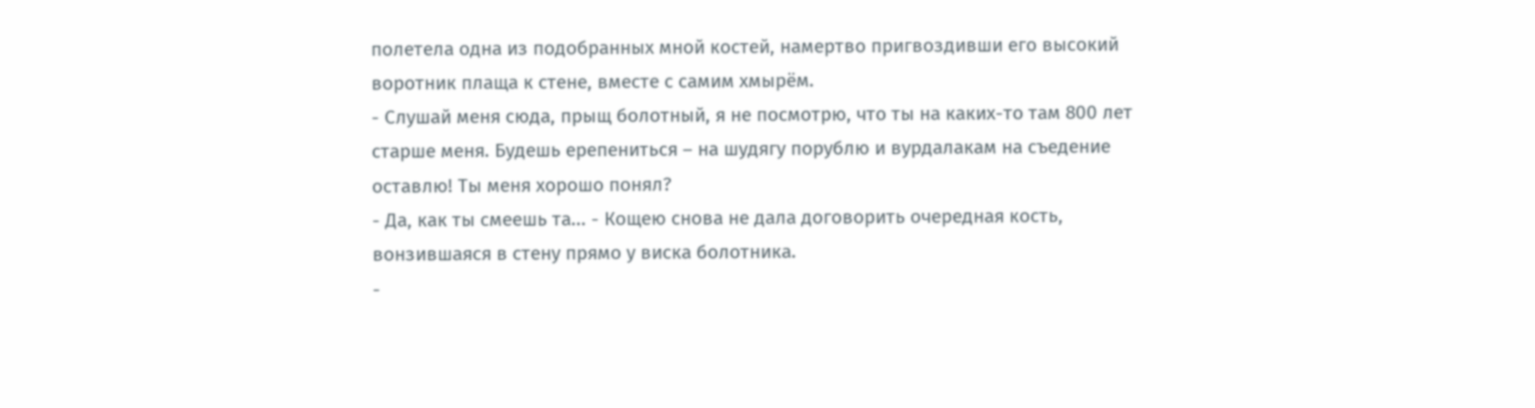полетела одна из подобранных мной костей, намертво пригвоздивши его высокий воротник плаща к стене, вместе с самим хмырём.
- Слушай меня сюда, прыщ болотный, я не посмотрю, что ты на каких-то там 800 лет старше меня. Будешь ерепениться – на шудягу порублю и вурдалакам на съедение оставлю! Ты меня хорошо понял?
- Да, как ты смеешь та... - Кощею снова не дала договорить очередная кость, вонзившаяся в стену прямо у виска болотника.
-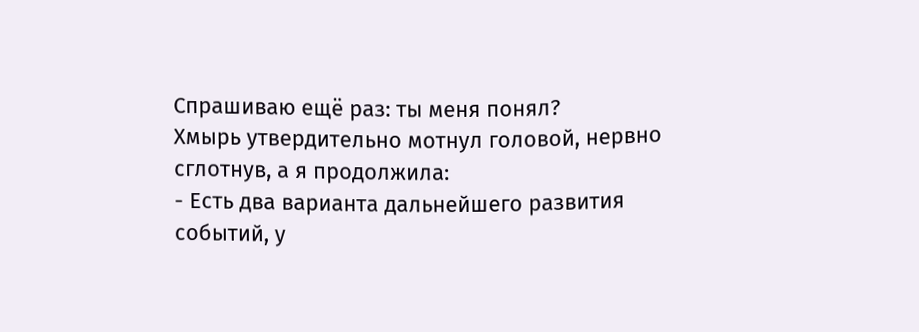Спрашиваю ещё раз: ты меня понял?
Хмырь утвердительно мотнул головой, нервно сглотнув, а я продолжила:
- Есть два варианта дальнейшего развития событий, у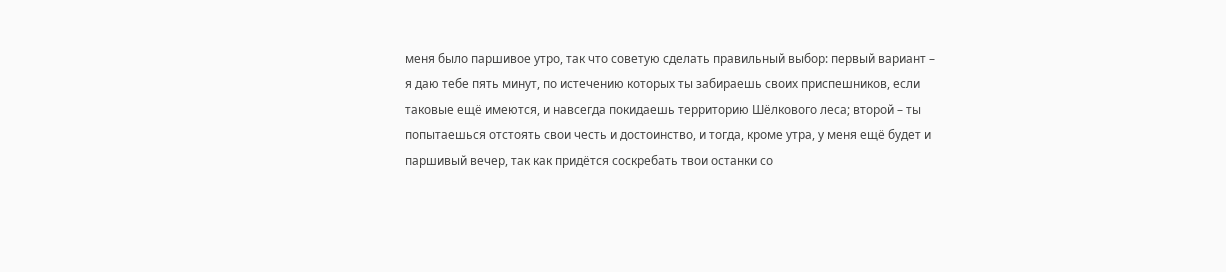меня было паршивое утро, так что советую сделать правильный выбор: первый вариант – я даю тебе пять минут, по истечению которых ты забираешь своих приспешников, если таковые ещё имеются, и навсегда покидаешь территорию Шёлкового леса; второй – ты попытаешься отстоять свои честь и достоинство, и тогда, кроме утра, у меня ещё будет и паршивый вечер, так как придётся соскребать твои останки со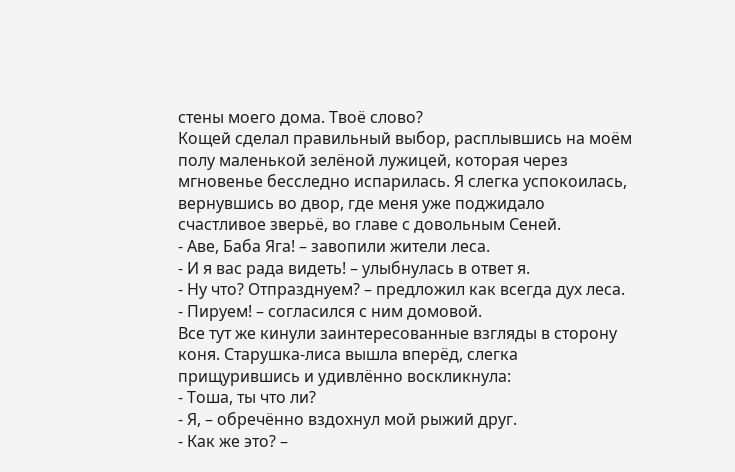стены моего дома. Твоё слово?
Кощей сделал правильный выбор, расплывшись на моём полу маленькой зелёной лужицей, которая через мгновенье бесследно испарилась. Я слегка успокоилась, вернувшись во двор, где меня уже поджидало счастливое зверьё, во главе с довольным Сеней.
- Аве, Баба Яга! – завопили жители леса.
- И я вас рада видеть! – улыбнулась в ответ я.
- Ну что? Отпразднуем? – предложил как всегда дух леса.
- Пируем! – согласился с ним домовой.
Все тут же кинули заинтересованные взгляды в сторону коня. Старушка-лиса вышла вперёд, слегка прищурившись и удивлённо воскликнула:
- Тоша, ты что ли?
- Я, – обречённо вздохнул мой рыжий друг.
- Как же это? –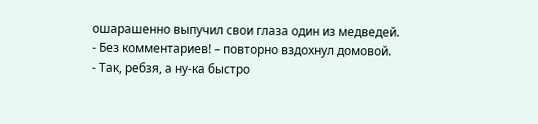ошарашенно выпучил свои глаза один из медведей.
- Без комментариев! – повторно вздохнул домовой.
- Так, ребзя, а ну-ка быстро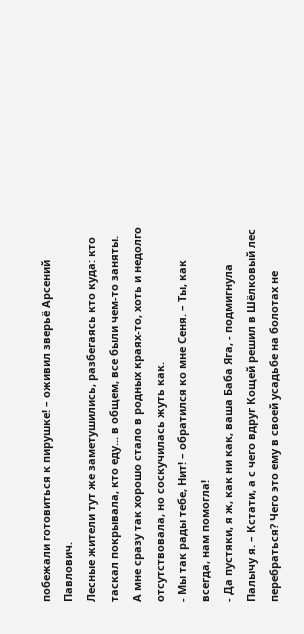побежали готовиться к пирушке! – оживил зверьё Арсений Павлович.
Лесные жители тут же заметушились, разбегаясь кто куда: кто таскал покрывала, кто еду... в общем, все были чем-то заняты. А мне сразу так хорошо стало в родных краях-то, хоть и недолго отсутствовала, но соскучилась жуть как.
- Мы так рады тебе, Нит! – обратился ко мне Сеня. – Ты, как всегда, нам помогла!
- Да пустяки, я ж, как ни как, ваша Баба Яга, - подмигнула Палычу я. – Кстати, а с чего вдруг Кощей решил в Шёлковый лес перебраться? Чего это ему в своей усадьбе на болотах не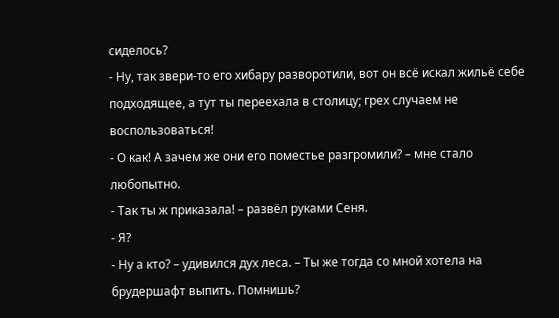сиделось?
- Ну, так звери-то его хибару разворотили, вот он всё искал жильё себе подходящее, а тут ты переехала в столицу; грех случаем не воспользоваться!
- О как! А зачем же они его поместье разгромили? – мне стало любопытно.
- Так ты ж приказала! – развёл руками Сеня.
- Я?
- Ну а кто? – удивился дух леса. – Ты же тогда со мной хотела на брудершафт выпить. Помнишь?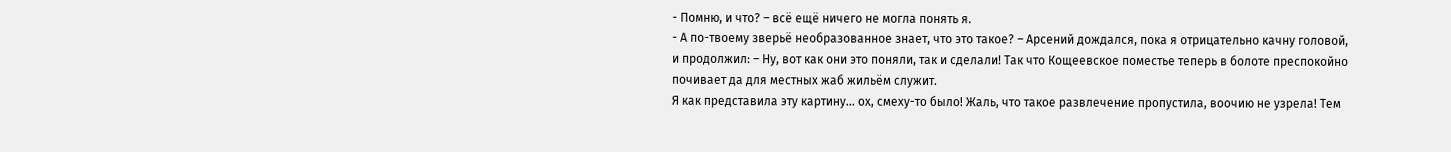- Помню, и что? – всё ещё ничего не могла понять я.
- А по-твоему зверьё необразованное знает, что это такое? – Арсений дождался, пока я отрицательно качну головой, и продолжил: – Ну, вот как они это поняли, так и сделали! Так что Кощеевское поместье теперь в болоте преспокойно почивает да для местных жаб жильём служит.
Я как представила эту картину... ох, смеху-то было! Жаль, что такое развлечение пропустила, воочию не узрела! Тем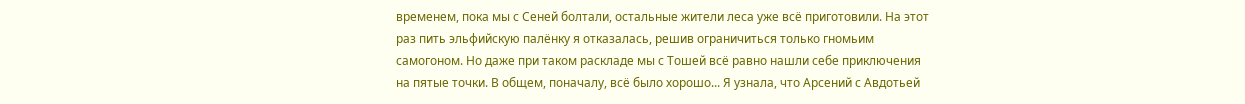временем, пока мы с Сеней болтали, остальные жители леса уже всё приготовили. На этот раз пить эльфийскую палёнку я отказалась, решив ограничиться только гномьим самогоном. Но даже при таком раскладе мы с Тошей всё равно нашли себе приключения на пятые точки. В общем, поначалу, всё было хорошо... Я узнала, что Арсений с Авдотьей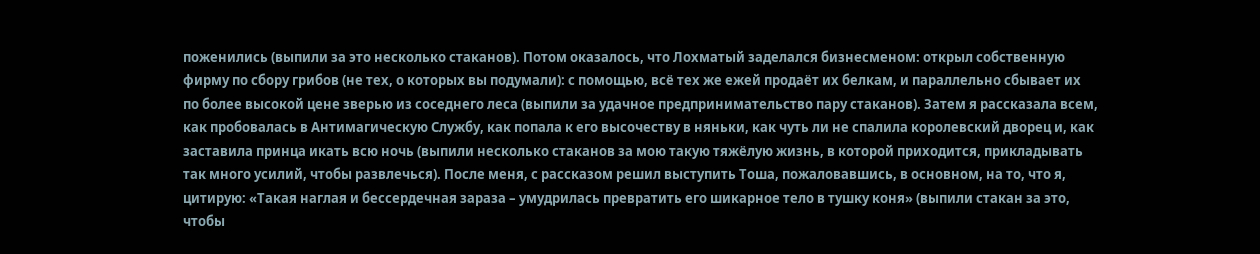поженились (выпили за это несколько стаканов). Потом оказалось, что Лохматый заделался бизнесменом: открыл собственную фирму по сбору грибов (не тех, о которых вы подумали): с помощью, всё тех же ежей продаёт их белкам, и параллельно сбывает их по более высокой цене зверью из соседнего леса (выпили за удачное предпринимательство пару стаканов). Затем я рассказала всем, как пробовалась в Антимагическую Службу, как попала к его высочеству в няньки, как чуть ли не спалила королевский дворец и, как заставила принца икать всю ночь (выпили несколько стаканов за мою такую тяжёлую жизнь, в которой приходится, прикладывать так много усилий, чтобы развлечься). После меня, с рассказом решил выступить Тоша, пожаловавшись, в основном, на то, что я, цитирую: «Такая наглая и бессердечная зараза – умудрилась превратить его шикарное тело в тушку коня» (выпили стакан за это, чтобы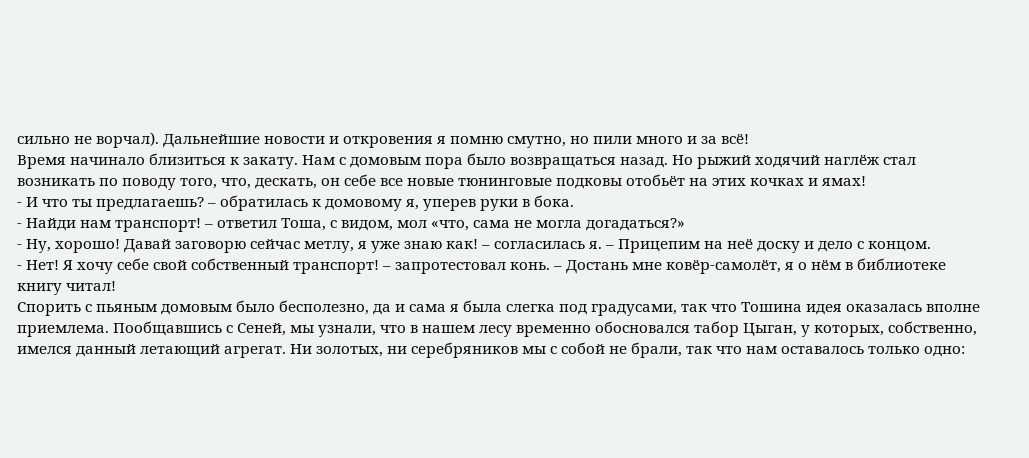сильно не ворчал). Дальнейшие новости и откровения я помню смутно, но пили много и за всё!
Время начинало близиться к закату. Нам с домовым пора было возвращаться назад. Но рыжий ходячий наглёж стал возникать по поводу того, что, дескать, он себе все новые тюнинговые подковы отобьёт на этих кочках и ямах!
- И что ты предлагаешь? – обратилась к домовому я, уперев руки в бока.
- Найди нам транспорт! – ответил Тоша, с видом, мол «что, сама не могла догадаться?»
- Ну, хорошо! Давай заговорю сейчас метлу, я уже знаю как! – согласилась я. – Прицепим на неё доску и дело с концом.
- Нет! Я хочу себе свой собственный транспорт! – запротестовал конь. – Достань мне ковёр-самолёт, я о нём в библиотеке книгу читал!
Спорить с пьяным домовым было бесполезно, да и сама я была слегка под градусами, так что Тошина идея оказалась вполне приемлема. Пообщавшись с Сеней, мы узнали, что в нашем лесу временно обосновался табор Цыган, у которых, собственно, имелся данный летающий агрегат. Ни золотых, ни серебряников мы с собой не брали, так что нам оставалось только одно: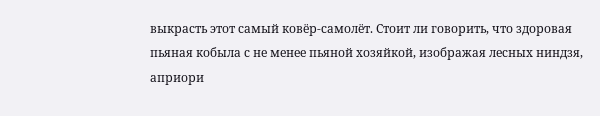выкрасть этот самый ковёр-самолёт. Стоит ли говорить, что здоровая пьяная кобыла с не менее пьяной хозяйкой, изображая лесных ниндзя, априори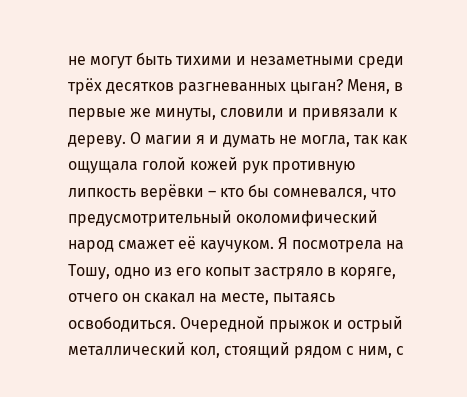не могут быть тихими и незаметными среди трёх десятков разгневанных цыган? Меня, в первые же минуты, словили и привязали к дереву. О магии я и думать не могла, так как ощущала голой кожей рук противную липкость верёвки – кто бы сомневался, что предусмотрительный околомифический народ смажет её каучуком. Я посмотрела на Тошу, одно из его копыт застряло в коряге, отчего он скакал на месте, пытаясь освободиться. Очередной прыжок и острый металлический кол, стоящий рядом с ним, с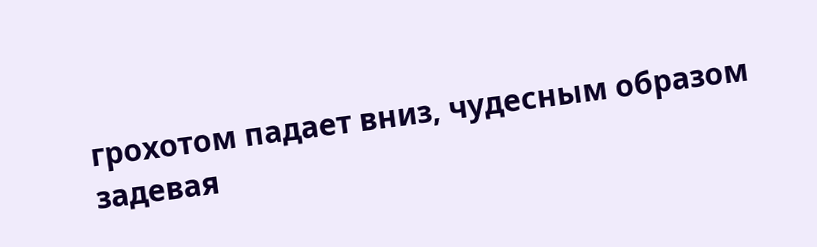грохотом падает вниз, чудесным образом задевая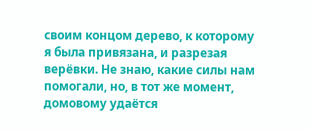своим концом дерево, к которому я была привязана, и разрезая верёвки. Не знаю, какие силы нам помогали, но, в тот же момент, домовому удаётся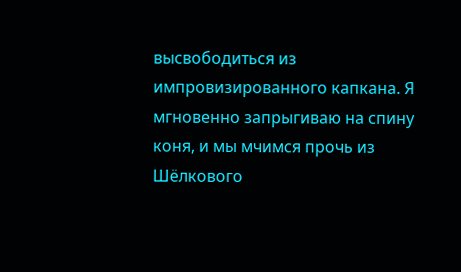высвободиться из импровизированного капкана. Я мгновенно запрыгиваю на спину коня, и мы мчимся прочь из Шёлкового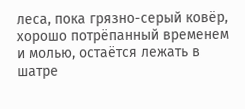леса, пока грязно-серый ковёр, хорошо потрёпанный временем и молью, остаётся лежать в шатре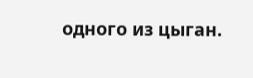одного из цыган.